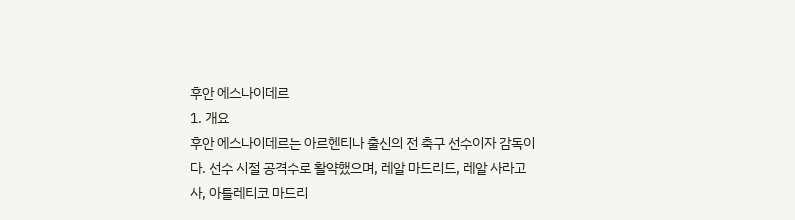후안 에스나이데르
1. 개요
후안 에스나이데르는 아르헨티나 출신의 전 축구 선수이자 감독이다. 선수 시절 공격수로 활약했으며, 레알 마드리드, 레알 사라고사, 아틀레티코 마드리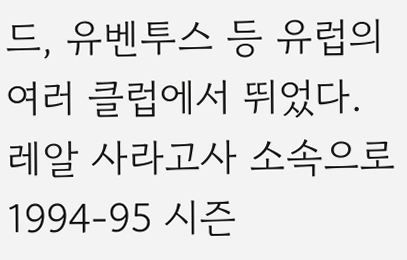드, 유벤투스 등 유럽의 여러 클럽에서 뛰었다. 레알 사라고사 소속으로 1994-95 시즌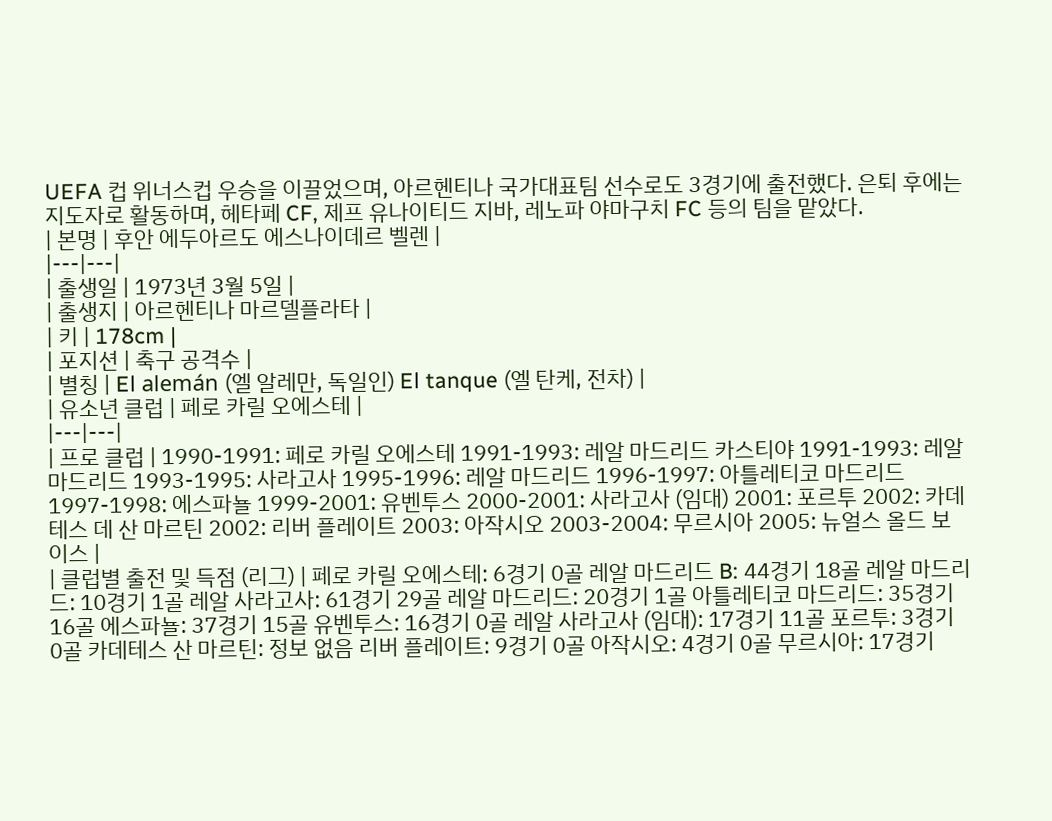UEFA 컵 위너스컵 우승을 이끌었으며, 아르헨티나 국가대표팀 선수로도 3경기에 출전했다. 은퇴 후에는 지도자로 활동하며, 헤타페 CF, 제프 유나이티드 지바, 레노파 야마구치 FC 등의 팀을 맡았다.
| 본명 | 후안 에두아르도 에스나이데르 벨렌 |
|---|---|
| 출생일 | 1973년 3월 5일 |
| 출생지 | 아르헨티나 마르델플라타 |
| 키 | 178cm |
| 포지션 | 축구 공격수 |
| 별칭 | El alemán (엘 알레만, 독일인) El tanque (엘 탄케, 전차) |
| 유소년 클럽 | 페로 카릴 오에스테 |
|---|---|
| 프로 클럽 | 1990-1991: 페로 카릴 오에스테 1991-1993: 레알 마드리드 카스티야 1991-1993: 레알 마드리드 1993-1995: 사라고사 1995-1996: 레알 마드리드 1996-1997: 아틀레티코 마드리드 1997-1998: 에스파뇰 1999-2001: 유벤투스 2000-2001: 사라고사 (임대) 2001: 포르투 2002: 카데테스 데 산 마르틴 2002: 리버 플레이트 2003: 아작시오 2003-2004: 무르시아 2005: 뉴얼스 올드 보이스 |
| 클럽별 출전 및 득점 (리그) | 페로 카릴 오에스테: 6경기 0골 레알 마드리드 B: 44경기 18골 레알 마드리드: 10경기 1골 레알 사라고사: 61경기 29골 레알 마드리드: 20경기 1골 아틀레티코 마드리드: 35경기 16골 에스파뇰: 37경기 15골 유벤투스: 16경기 0골 레알 사라고사 (임대): 17경기 11골 포르투: 3경기 0골 카데테스 산 마르틴: 정보 없음 리버 플레이트: 9경기 0골 아작시오: 4경기 0골 무르시아: 17경기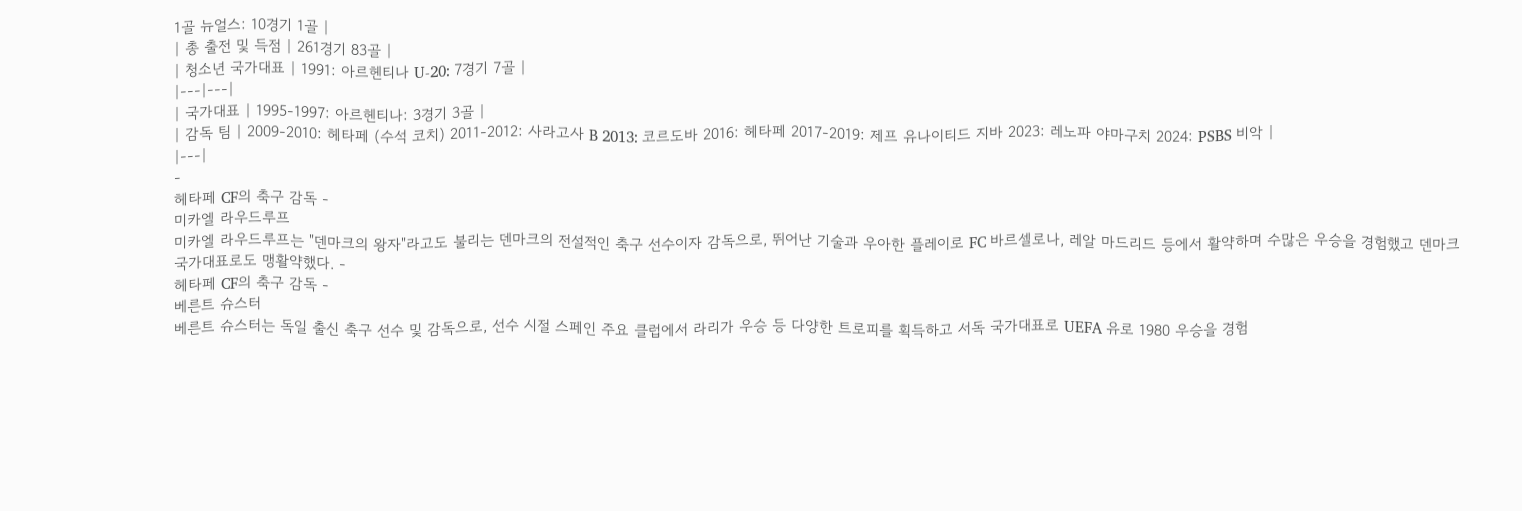1골 뉴얼스: 10경기 1골 |
| 총 출전 및 득점 | 261경기 83골 |
| 청소년 국가대표 | 1991: 아르헨티나 U-20: 7경기 7골 |
|---|---|
| 국가대표 | 1995-1997: 아르헨티나: 3경기 3골 |
| 감독 팀 | 2009-2010: 헤타페 (수석 코치) 2011-2012: 사라고사 B 2013: 코르도바 2016: 헤타페 2017-2019: 제프 유나이티드 지바 2023: 레노파 야마구치 2024: PSBS 비악 |
|---|
-
헤타페 CF의 축구 감독 -
미카엘 라우드루프
미카엘 라우드루프는 "덴마크의 왕자"라고도 불리는 덴마크의 전설적인 축구 선수이자 감독으로, 뛰어난 기술과 우아한 플레이로 FC 바르셀로나, 레알 마드리드 등에서 활약하며 수많은 우승을 경험했고 덴마크 국가대표로도 맹활약했다. -
헤타페 CF의 축구 감독 -
베른트 슈스터
베른트 슈스터는 독일 출신 축구 선수 및 감독으로, 선수 시절 스페인 주요 클럽에서 라리가 우승 등 다양한 트로피를 획득하고 서독 국가대표로 UEFA 유로 1980 우승을 경험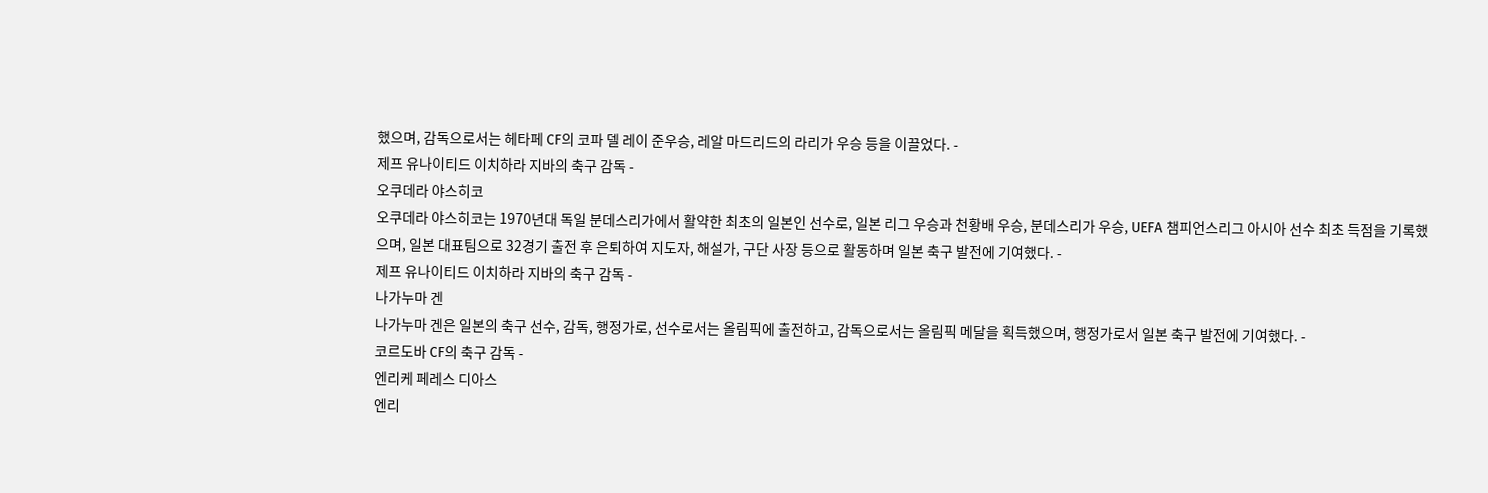했으며, 감독으로서는 헤타페 CF의 코파 델 레이 준우승, 레알 마드리드의 라리가 우승 등을 이끌었다. -
제프 유나이티드 이치하라 지바의 축구 감독 -
오쿠데라 야스히코
오쿠데라 야스히코는 1970년대 독일 분데스리가에서 활약한 최초의 일본인 선수로, 일본 리그 우승과 천황배 우승, 분데스리가 우승, UEFA 챔피언스리그 아시아 선수 최초 득점을 기록했으며, 일본 대표팀으로 32경기 출전 후 은퇴하여 지도자, 해설가, 구단 사장 등으로 활동하며 일본 축구 발전에 기여했다. -
제프 유나이티드 이치하라 지바의 축구 감독 -
나가누마 겐
나가누마 겐은 일본의 축구 선수, 감독, 행정가로, 선수로서는 올림픽에 출전하고, 감독으로서는 올림픽 메달을 획득했으며, 행정가로서 일본 축구 발전에 기여했다. -
코르도바 CF의 축구 감독 -
엔리케 페레스 디아스
엔리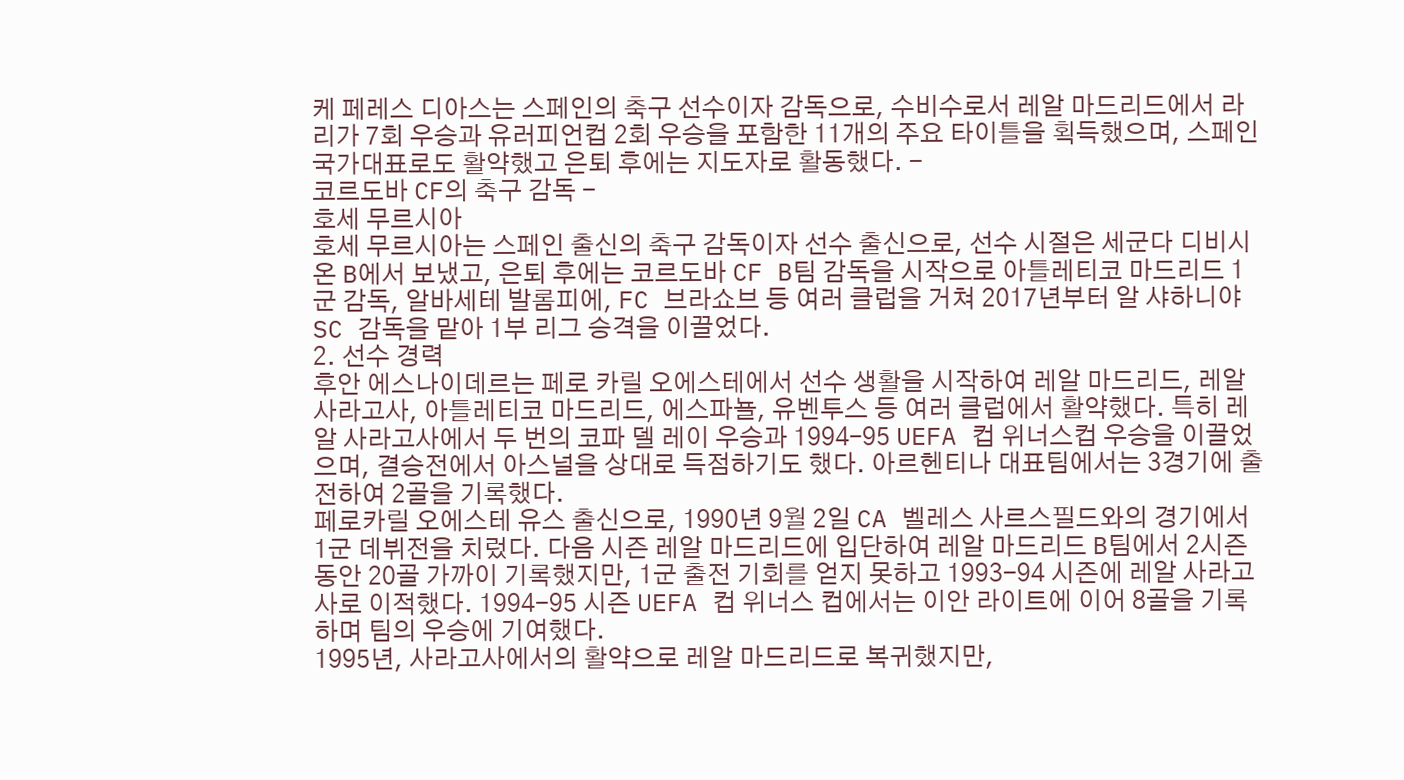케 페레스 디아스는 스페인의 축구 선수이자 감독으로, 수비수로서 레알 마드리드에서 라리가 7회 우승과 유러피언컵 2회 우승을 포함한 11개의 주요 타이틀을 획득했으며, 스페인 국가대표로도 활약했고 은퇴 후에는 지도자로 활동했다. -
코르도바 CF의 축구 감독 -
호세 무르시아
호세 무르시아는 스페인 출신의 축구 감독이자 선수 출신으로, 선수 시절은 세군다 디비시온 B에서 보냈고, 은퇴 후에는 코르도바 CF B팀 감독을 시작으로 아틀레티코 마드리드 1군 감독, 알바세테 발롬피에, FC 브라쇼브 등 여러 클럽을 거쳐 2017년부터 알 샤하니야 SC 감독을 맡아 1부 리그 승격을 이끌었다.
2. 선수 경력
후안 에스나이데르는 페로 카릴 오에스테에서 선수 생활을 시작하여 레알 마드리드, 레알 사라고사, 아틀레티코 마드리드, 에스파뇰, 유벤투스 등 여러 클럽에서 활약했다. 특히 레알 사라고사에서 두 번의 코파 델 레이 우승과 1994–95 UEFA 컵 위너스컵 우승을 이끌었으며, 결승전에서 아스널을 상대로 득점하기도 했다. 아르헨티나 대표팀에서는 3경기에 출전하여 2골을 기록했다.
페로카릴 오에스테 유스 출신으로, 1990년 9월 2일 CA 벨레스 사르스필드와의 경기에서 1군 데뷔전을 치렀다. 다음 시즌 레알 마드리드에 입단하여 레알 마드리드 B팀에서 2시즌 동안 20골 가까이 기록했지만, 1군 출전 기회를 얻지 못하고 1993-94 시즌에 레알 사라고사로 이적했다. 1994-95 시즌 UEFA 컵 위너스 컵에서는 이안 라이트에 이어 8골을 기록하며 팀의 우승에 기여했다.
1995년, 사라고사에서의 활약으로 레알 마드리드로 복귀했지만,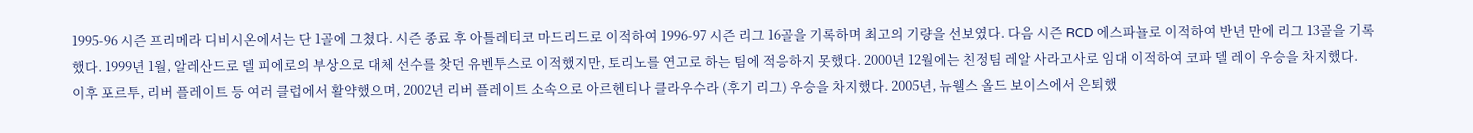1995-96 시즌 프리메라 디비시온에서는 단 1골에 그쳤다. 시즌 종료 후 아틀레티코 마드리드로 이적하여 1996-97 시즌 리그 16골을 기록하며 최고의 기량을 선보였다. 다음 시즌 RCD 에스파뇰로 이적하여 반년 만에 리그 13골을 기록했다. 1999년 1월, 알레산드로 델 피에로의 부상으로 대체 선수를 찾던 유벤투스로 이적했지만, 토리노를 연고로 하는 팀에 적응하지 못했다. 2000년 12월에는 친정팀 레알 사라고사로 임대 이적하여 코파 델 레이 우승을 차지했다.
이후 포르투, 리버 플레이트 등 여러 클럽에서 활약했으며, 2002년 리버 플레이트 소속으로 아르헨티나 클라우수라 (후기 리그) 우승을 차지했다. 2005년, 뉴웰스 올드 보이스에서 은퇴했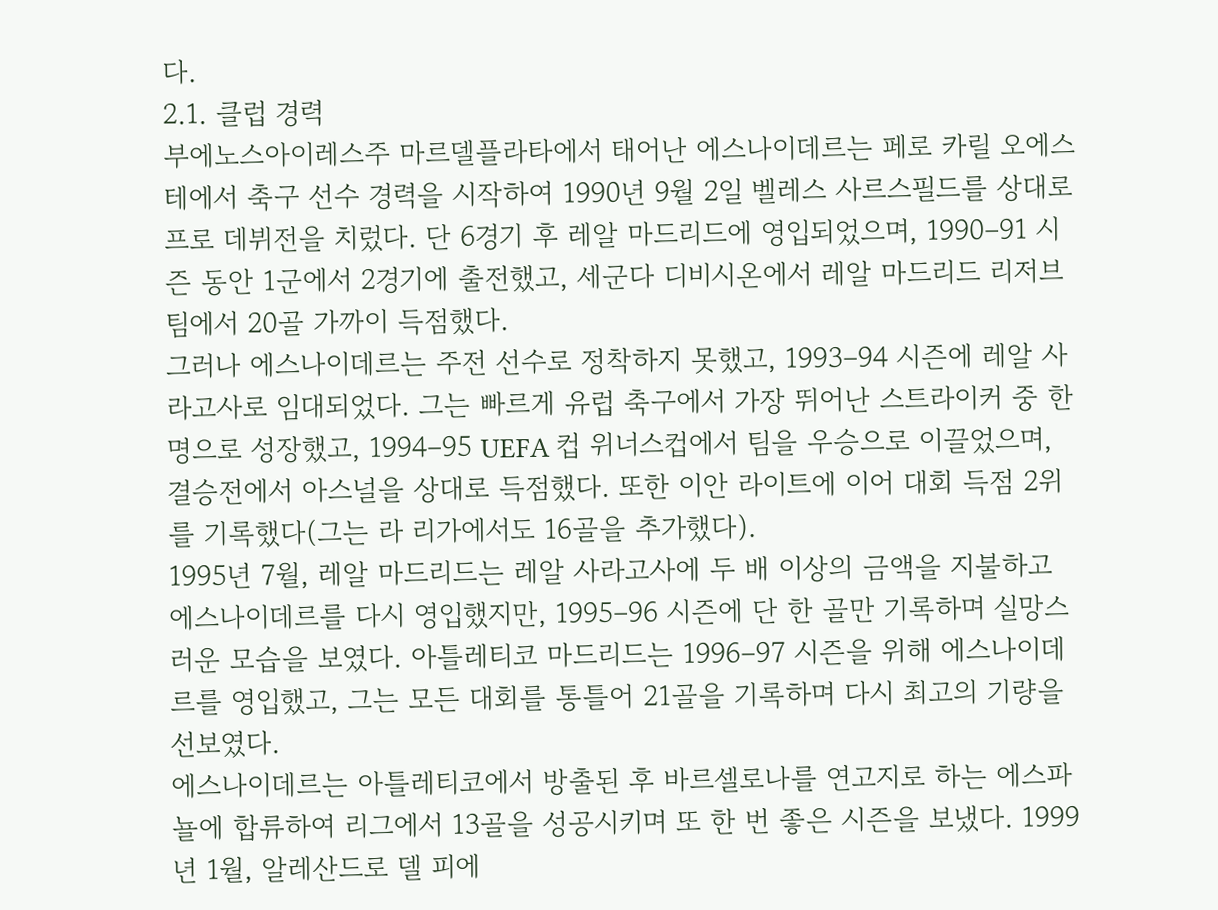다.
2.1. 클럽 경력
부에노스아이레스주 마르델플라타에서 태어난 에스나이데르는 페로 카릴 오에스테에서 축구 선수 경력을 시작하여 1990년 9월 2일 벨레스 사르스필드를 상대로 프로 데뷔전을 치렀다. 단 6경기 후 레알 마드리드에 영입되었으며, 1990–91 시즌 동안 1군에서 2경기에 출전했고, 세군다 디비시온에서 레알 마드리드 리저브 팀에서 20골 가까이 득점했다.
그러나 에스나이데르는 주전 선수로 정착하지 못했고, 1993–94 시즌에 레알 사라고사로 임대되었다. 그는 빠르게 유럽 축구에서 가장 뛰어난 스트라이커 중 한 명으로 성장했고, 1994–95 UEFA 컵 위너스컵에서 팀을 우승으로 이끌었으며, 결승전에서 아스널을 상대로 득점했다. 또한 이안 라이트에 이어 대회 득점 2위를 기록했다(그는 라 리가에서도 16골을 추가했다).
1995년 7월, 레알 마드리드는 레알 사라고사에 두 배 이상의 금액을 지불하고 에스나이데르를 다시 영입했지만, 1995–96 시즌에 단 한 골만 기록하며 실망스러운 모습을 보였다. 아틀레티코 마드리드는 1996–97 시즌을 위해 에스나이데르를 영입했고, 그는 모든 대회를 통틀어 21골을 기록하며 다시 최고의 기량을 선보였다.
에스나이데르는 아틀레티코에서 방출된 후 바르셀로나를 연고지로 하는 에스파뇰에 합류하여 리그에서 13골을 성공시키며 또 한 번 좋은 시즌을 보냈다. 1999년 1월, 알레산드로 델 피에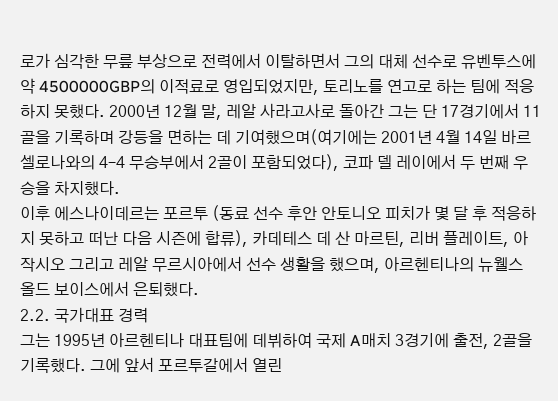로가 심각한 무릎 부상으로 전력에서 이탈하면서 그의 대체 선수로 유벤투스에 약 4500000GBP의 이적료로 영입되었지만, 토리노를 연고로 하는 팀에 적응하지 못했다. 2000년 12월 말, 레알 사라고사로 돌아간 그는 단 17경기에서 11골을 기록하며 강등을 면하는 데 기여했으며(여기에는 2001년 4월 14일 바르셀로나와의 4–4 무승부에서 2골이 포함되었다), 코파 델 레이에서 두 번째 우승을 차지했다.
이후 에스나이데르는 포르투 (동료 선수 후안 안토니오 피치가 몇 달 후 적응하지 못하고 떠난 다음 시즌에 합류), 카데테스 데 산 마르틴, 리버 플레이트, 아작시오 그리고 레알 무르시아에서 선수 생활을 했으며, 아르헨티나의 뉴웰스 올드 보이스에서 은퇴했다.
2.2. 국가대표 경력
그는 1995년 아르헨티나 대표팀에 데뷔하여 국제 A매치 3경기에 출전, 2골을 기록했다. 그에 앞서 포르투갈에서 열린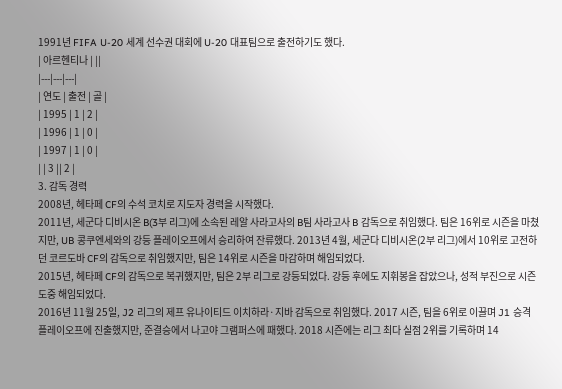1991년 FIFA U-20 세계 선수권 대회에 U-20 대표팀으로 출전하기도 했다.
| 아르헨티나 | ||
|---|---|---|
| 연도 | 출전 | 골 |
| 1995 | 1 | 2 |
| 1996 | 1 | 0 |
| 1997 | 1 | 0 |
| | 3 || 2 |
3. 감독 경력
2008년, 헤타페 CF의 수석 코치로 지도자 경력을 시작했다.
2011년, 세군다 디비시온 B(3부 리그)에 소속된 레알 사라고사의 B팀 사라고사 B 감독으로 취임했다. 팀은 16위로 시즌을 마쳤지만, UB 콩쿠엔세와의 강등 플레이오프에서 승리하여 잔류했다. 2013년 4월, 세군다 디비시온(2부 리그)에서 10위로 고전하던 코르도바 CF의 감독으로 취임했지만, 팀은 14위로 시즌을 마감하며 해임되었다.
2015년, 헤타페 CF의 감독으로 복귀했지만, 팀은 2부 리그로 강등되었다. 강등 후에도 지휘봉을 잡았으나, 성적 부진으로 시즌 도중 해임되었다.
2016년 11월 25일, J2 리그의 제프 유나이티드 이치하라·지바 감독으로 취임했다. 2017 시즌, 팀을 6위로 이끌며 J1 승격 플레이오프에 진출했지만, 준결승에서 나고야 그램퍼스에 패했다. 2018 시즌에는 리그 최다 실점 2위를 기록하며 14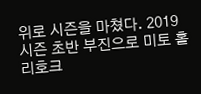위로 시즌을 마쳤다. 2019 시즌 초반 부진으로 미토 홀리호크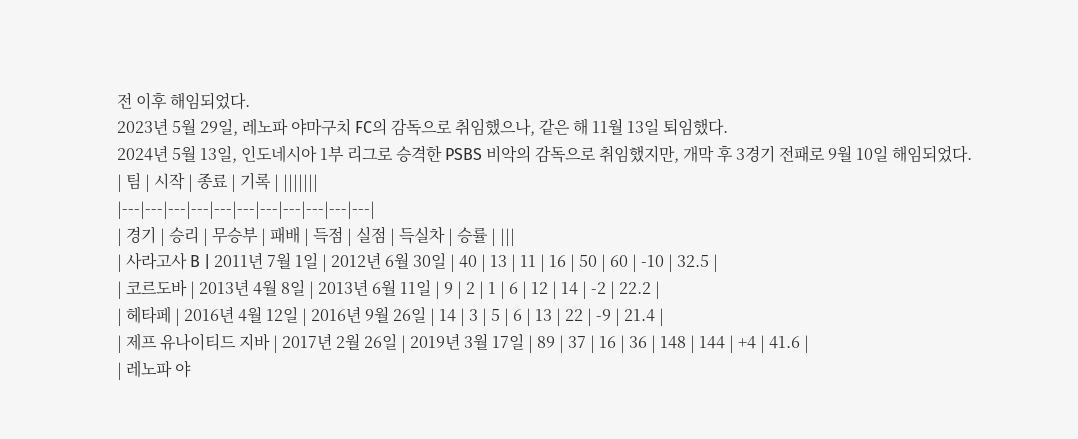전 이후 해임되었다.
2023년 5월 29일, 레노파 야마구치 FC의 감독으로 취임했으나, 같은 해 11월 13일 퇴임했다.
2024년 5월 13일, 인도네시아 1부 리그로 승격한 PSBS 비악의 감독으로 취임했지만, 개막 후 3경기 전패로 9월 10일 해임되었다.
| 팀 | 시작 | 종료 | 기록 | |||||||
|---|---|---|---|---|---|---|---|---|---|---|
| 경기 | 승리 | 무승부 | 패배 | 득점 | 실점 | 득실차 | 승률 | |||
| 사라고사 B | 2011년 7월 1일 | 2012년 6월 30일 | 40 | 13 | 11 | 16 | 50 | 60 | -10 | 32.5 |
| 코르도바 | 2013년 4월 8일 | 2013년 6월 11일 | 9 | 2 | 1 | 6 | 12 | 14 | -2 | 22.2 |
| 헤타페 | 2016년 4월 12일 | 2016년 9월 26일 | 14 | 3 | 5 | 6 | 13 | 22 | -9 | 21.4 |
| 제프 유나이티드 지바 | 2017년 2월 26일 | 2019년 3월 17일 | 89 | 37 | 16 | 36 | 148 | 144 | +4 | 41.6 |
| 레노파 야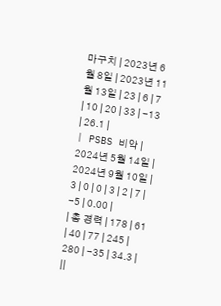마구치 | 2023년 6월 8일 | 2023년 11월 13일 | 23 | 6 | 7 | 10 | 20 | 33 | -13 | 26.1 |
| PSBS 비악 | 2024년 5월 14일 | 2024년 9월 10일 | 3 | 0 | 0 | 3 | 2 | 7 | -5 | 0.00 |
| 총 경력 | 178 | 61 | 40 | 77 | 245 | 280 | -35 | 34.3 | ||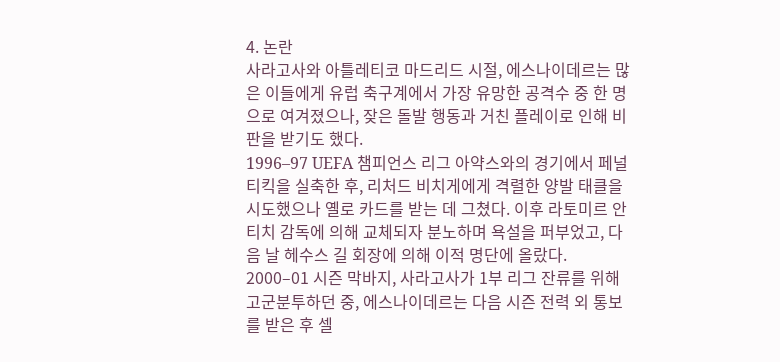4. 논란
사라고사와 아틀레티코 마드리드 시절, 에스나이데르는 많은 이들에게 유럽 축구계에서 가장 유망한 공격수 중 한 명으로 여겨졌으나, 잦은 돌발 행동과 거친 플레이로 인해 비판을 받기도 했다.
1996–97 UEFA 챔피언스 리그 아약스와의 경기에서 페널티킥을 실축한 후, 리처드 비치게에게 격렬한 양발 태클을 시도했으나 옐로 카드를 받는 데 그쳤다. 이후 라토미르 안티치 감독에 의해 교체되자 분노하며 욕설을 퍼부었고, 다음 날 헤수스 길 회장에 의해 이적 명단에 올랐다.
2000–01 시즌 막바지, 사라고사가 1부 리그 잔류를 위해 고군분투하던 중, 에스나이데르는 다음 시즌 전력 외 통보를 받은 후 셀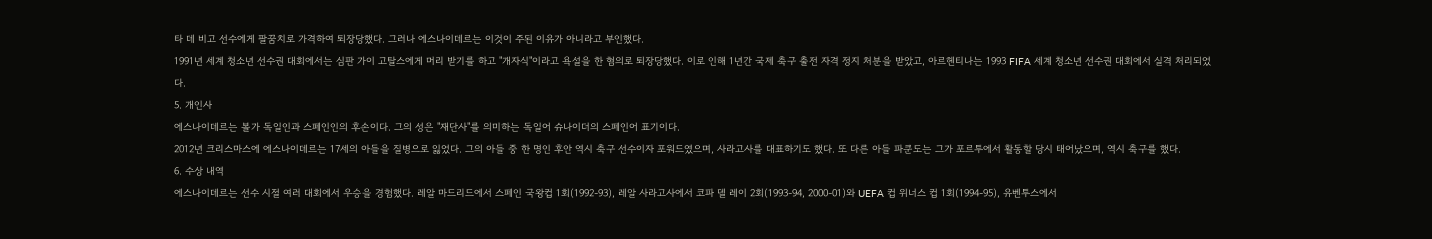타 데 비고 선수에게 팔꿈치로 가격하여 퇴장당했다. 그러나 에스나이데르는 이것이 주된 이유가 아니라고 부인했다.
1991년 세계 청소년 선수권 대회에서는 심판 가이 고탈스에게 머리 받기를 하고 "개자식"이라고 욕설을 한 혐의로 퇴장당했다. 이로 인해 1년간 국제 축구 출전 자격 정지 처분을 받았고, 아르헨티나는 1993 FIFA 세계 청소년 선수권 대회에서 실격 처리되었다.
5. 개인사
에스나이데르는 볼가 독일인과 스페인인의 후손이다. 그의 성은 "재단사"를 의미하는 독일어 슈나이더의 스페인어 표기이다.
2012년 크리스마스에 에스나이데르는 17세의 아들을 질병으로 잃었다. 그의 아들 중 한 명인 후안 역시 축구 선수이자 포워드였으며, 사라고사를 대표하기도 했다. 또 다른 아들 파쿤도는 그가 포르투에서 활동할 당시 태어났으며, 역시 축구를 했다.
6. 수상 내역
에스나이데르는 선수 시절 여러 대회에서 우승을 경험했다. 레알 마드리드에서 스페인 국왕컵 1회(1992-93), 레알 사라고사에서 코파 델 레이 2회(1993-94, 2000-01)와 UEFA 컵 위너스 컵 1회(1994-95), 유벤투스에서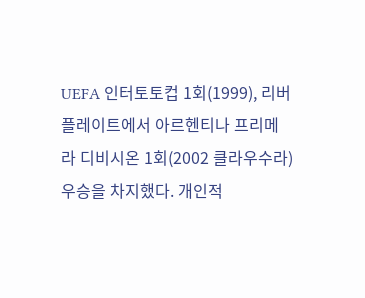UEFA 인터토토컵 1회(1999), 리버 플레이트에서 아르헨티나 프리메라 디비시온 1회(2002 클라우수라) 우승을 차지했다. 개인적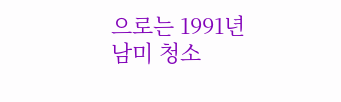으로는 1991년 남미 청소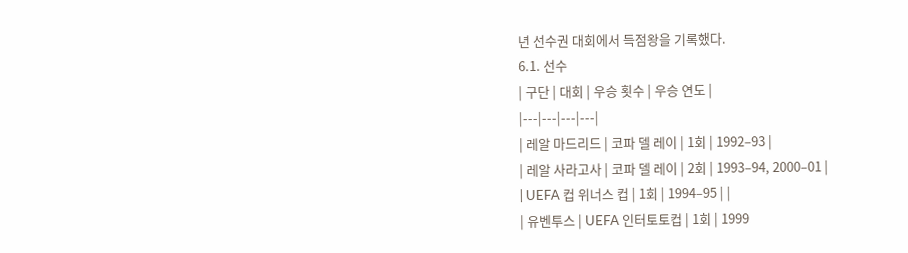년 선수권 대회에서 득점왕을 기록했다.
6.1. 선수
| 구단 | 대회 | 우승 횟수 | 우승 연도 |
|---|---|---|---|
| 레알 마드리드 | 코파 델 레이 | 1회 | 1992–93 |
| 레알 사라고사 | 코파 델 레이 | 2회 | 1993–94, 2000–01 |
| UEFA 컵 위너스 컵 | 1회 | 1994–95 | |
| 유벤투스 | UEFA 인터토토컵 | 1회 | 1999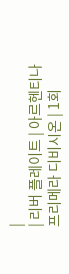|
| 리버 플레이트 | 아르헨티나 프리메라 디비시온 | 1회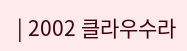| 2002 클라우수라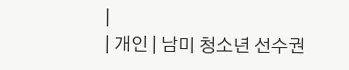|
| 개인 | 남미 청소년 선수권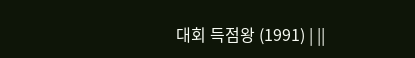대회 득점왕 (1991) | ||